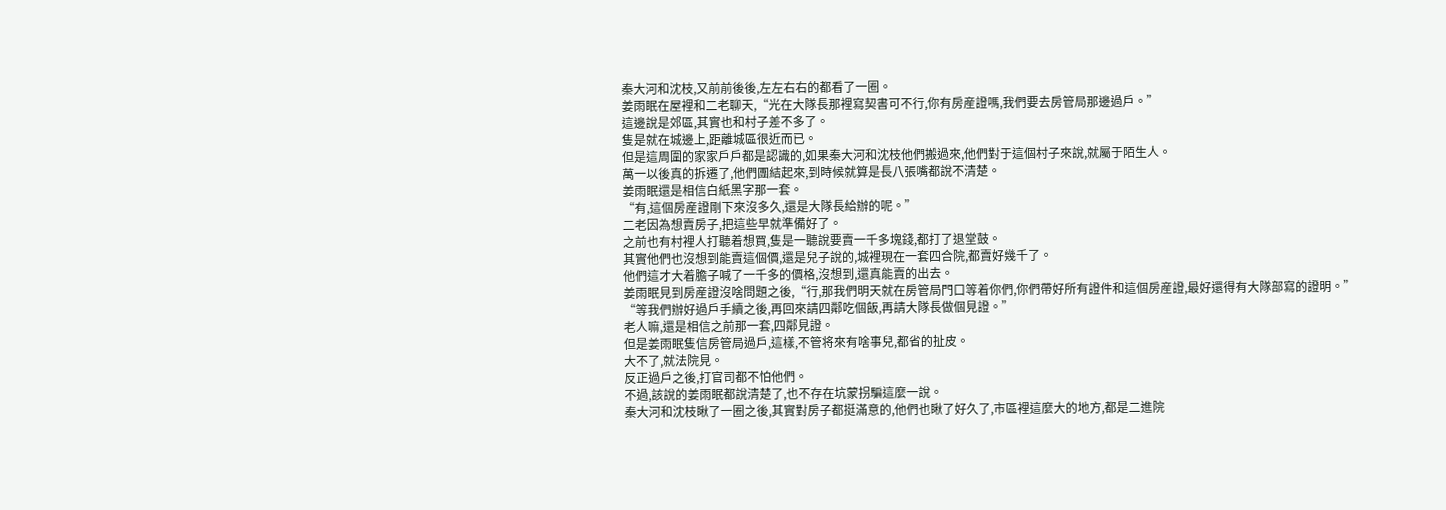秦大河和沈枝,又前前後後,左左右右的都看了一圈。
姜雨眠在屋裡和二老聊天,“光在大隊長那裡寫契書可不行,你有房産證嗎,我們要去房管局那邊過戶。”
這邊說是郊區,其實也和村子差不多了。
隻是就在城邊上,距離城區很近而已。
但是這周圍的家家戶戶都是認識的,如果秦大河和沈枝他們搬過來,他們對于這個村子來說,就屬于陌生人。
萬一以後真的拆遷了,他們團結起來,到時候就算是長八張嘴都說不清楚。
姜雨眠還是相信白紙黑字那一套。
“有,這個房産證剛下來沒多久,還是大隊長給辦的呢。”
二老因為想賣房子,把這些早就準備好了。
之前也有村裡人打聽着想買,隻是一聽說要賣一千多塊錢,都打了退堂鼓。
其實他們也沒想到能賣這個價,還是兒子說的,城裡現在一套四合院,都賣好幾千了。
他們這才大着膽子喊了一千多的價格,沒想到,還真能賣的出去。
姜雨眠見到房産證沒啥問題之後,“行,那我們明天就在房管局門口等着你們,你們帶好所有證件和這個房産證,最好還得有大隊部寫的證明。”
“等我們辦好過戶手續之後,再回來請四鄰吃個飯,再請大隊長做個見證。”
老人嘛,還是相信之前那一套,四鄰見證。
但是姜雨眠隻信房管局過戶,這樣,不管将來有啥事兒,都省的扯皮。
大不了,就法院見。
反正過戶之後,打官司都不怕他們。
不過,該說的姜雨眠都說清楚了,也不存在坑蒙拐騙這麼一說。
秦大河和沈枝瞅了一圈之後,其實對房子都挺滿意的,他們也瞅了好久了,市區裡這麼大的地方,都是二進院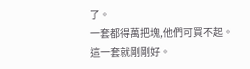了。
一套都得萬把塊,他們可買不起。
這一套就剛剛好。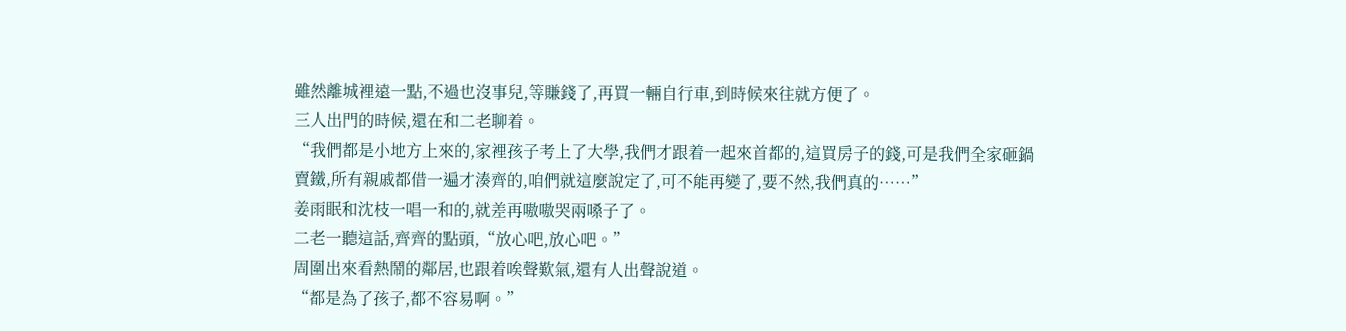雖然離城裡遠一點,不過也沒事兒,等賺錢了,再買一輛自行車,到時候來往就方便了。
三人出門的時候,還在和二老聊着。
“我們都是小地方上來的,家裡孩子考上了大學,我們才跟着一起來首都的,這買房子的錢,可是我們全家砸鍋賣鐵,所有親戚都借一遍才湊齊的,咱們就這麼說定了,可不能再變了,要不然,我們真的……”
姜雨眠和沈枝一唱一和的,就差再嗷嗷哭兩嗓子了。
二老一聽這話,齊齊的點頭,“放心吧,放心吧。”
周圍出來看熱鬧的鄰居,也跟着唉聲歎氣,還有人出聲說道。
“都是為了孩子,都不容易啊。”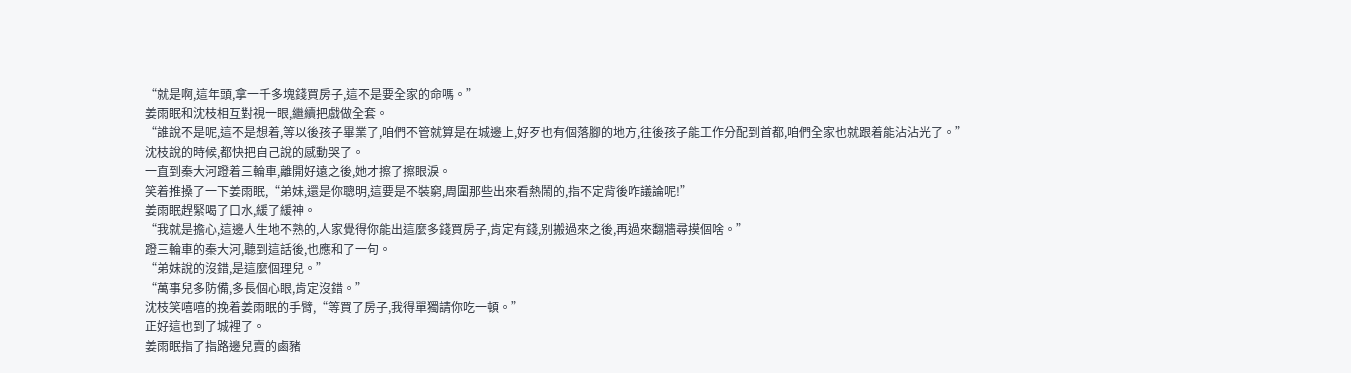“就是啊,這年頭,拿一千多塊錢買房子,這不是要全家的命嗎。”
姜雨眠和沈枝相互對視一眼,繼續把戲做全套。
“誰說不是呢,這不是想着,等以後孩子畢業了,咱們不管就算是在城邊上,好歹也有個落腳的地方,往後孩子能工作分配到首都,咱們全家也就跟着能沾沾光了。”
沈枝說的時候,都快把自己說的感動哭了。
一直到秦大河蹬着三輪車,離開好遠之後,她才擦了擦眼淚。
笑着推搡了一下姜雨眠,“弟妹,還是你聰明,這要是不裝窮,周圍那些出來看熱鬧的,指不定背後咋議論呢!”
姜雨眠趕緊喝了口水,緩了緩神。
“我就是擔心,這邊人生地不熟的,人家覺得你能出這麼多錢買房子,肯定有錢,别搬過來之後,再過來翻牆尋摸個啥。”
蹬三輪車的秦大河,聽到這話後,也應和了一句。
“弟妹說的沒錯,是這麼個理兒。”
“萬事兒多防備,多長個心眼,肯定沒錯。”
沈枝笑嘻嘻的挽着姜雨眠的手臂,“等買了房子,我得單獨請你吃一頓。”
正好這也到了城裡了。
姜雨眠指了指路邊兒賣的鹵豬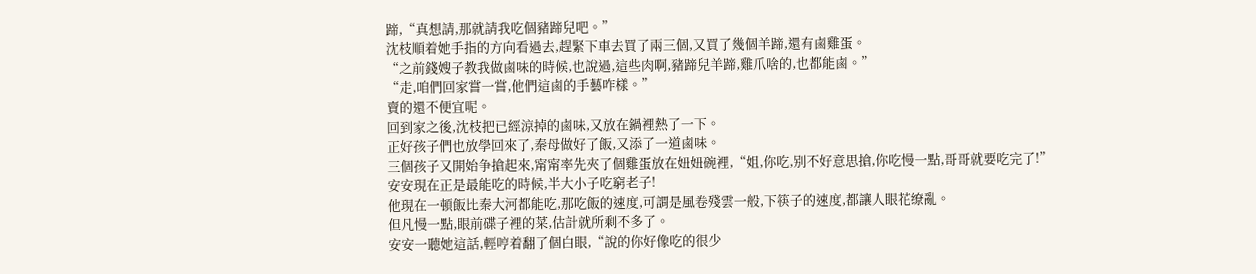蹄,“真想請,那就請我吃個豬蹄兒吧。”
沈枝順着她手指的方向看過去,趕緊下車去買了兩三個,又買了幾個羊蹄,還有鹵雞蛋。
“之前錢嫂子教我做鹵味的時候,也說過,這些肉啊,豬蹄兒羊蹄,雞爪啥的,也都能鹵。”
“走,咱們回家嘗一嘗,他們這鹵的手藝咋樣。”
賣的還不便宜呢。
回到家之後,沈枝把已經涼掉的鹵味,又放在鍋裡熱了一下。
正好孩子們也放學回來了,秦母做好了飯,又添了一道鹵味。
三個孩子又開始争搶起來,甯甯率先夾了個雞蛋放在妞妞碗裡,“姐,你吃,别不好意思搶,你吃慢一點,哥哥就要吃完了!”
安安現在正是最能吃的時候,半大小子吃窮老子!
他現在一頓飯比秦大河都能吃,那吃飯的速度,可謂是風卷殘雲一般,下筷子的速度,都讓人眼花缭亂。
但凡慢一點,眼前碟子裡的菜,估計就所剩不多了。
安安一聽她這話,輕哼着翻了個白眼,“說的你好像吃的很少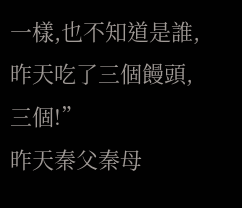一樣,也不知道是誰,昨天吃了三個饅頭,三個!”
昨天秦父秦母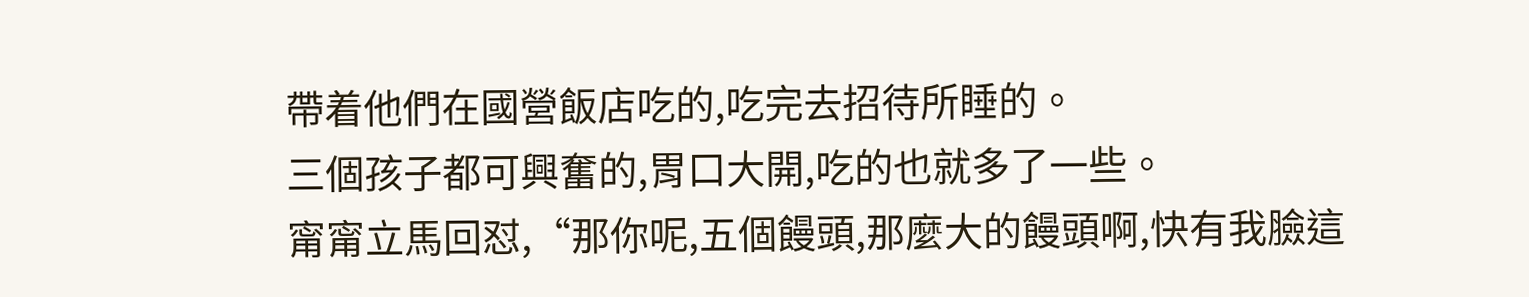帶着他們在國營飯店吃的,吃完去招待所睡的。
三個孩子都可興奮的,胃口大開,吃的也就多了一些。
甯甯立馬回怼,“那你呢,五個饅頭,那麼大的饅頭啊,快有我臉這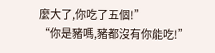麼大了,你吃了五個!”
“你是豬嗎,豬都沒有你能吃!”